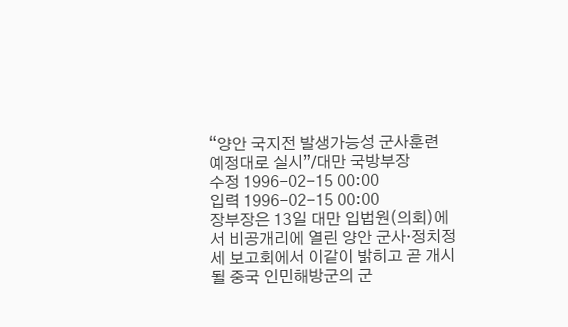“양안 국지전 발생가능성 군사훈련 예정대로 실시”/대만 국방부장
수정 1996-02-15 00:00
입력 1996-02-15 00:00
장부장은 13일 대만 입법원(의회)에서 비공개리에 열린 양안 군사·정치정세 보고회에서 이같이 밝히고 곧 개시될 중국 인민해방군의 군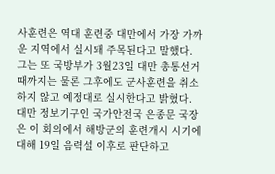사훈련은 역대 훈련중 대만에서 가장 가까운 지역에서 실시돼 주목된다고 말했다.
그는 또 국방부가 3월23일 대만 총통선거 때까지는 물론 그후에도 군사훈련을 취소하지 않고 예정대로 실시한다고 밝혔다.
대만 정보기구인 국가안전국 은종문 국장은 이 회의에서 해방군의 훈련개시 시기에 대해 19일 음력설 이후로 판단하고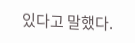있다고 말했다.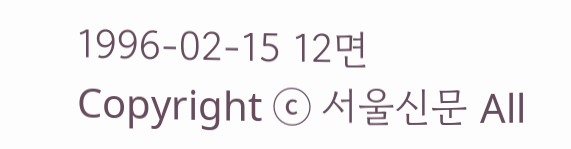1996-02-15 12면
Copyright ⓒ 서울신문 All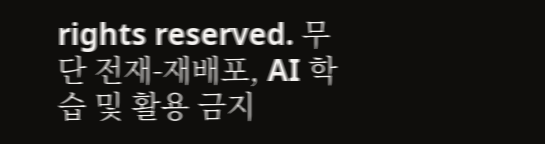rights reserved. 무단 전재-재배포, AI 학습 및 활용 금지